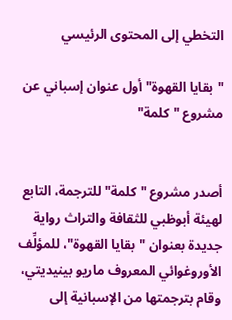التخطي إلى المحتوى الرئيسي

"بقايا القهوة" أول عنوان إسباني عن مشروع "كلمة"


أصدر مشروع "كلمة" للترجمة، التابع لهيئة أبوظبي للثقافة والتراث رواية جديدة بعنوان "بقايا القهوة"، للمؤلِّف الأوروغوائي المعروف ماريو بينيديتي، وقام بترجمتها من الإسبانية إلى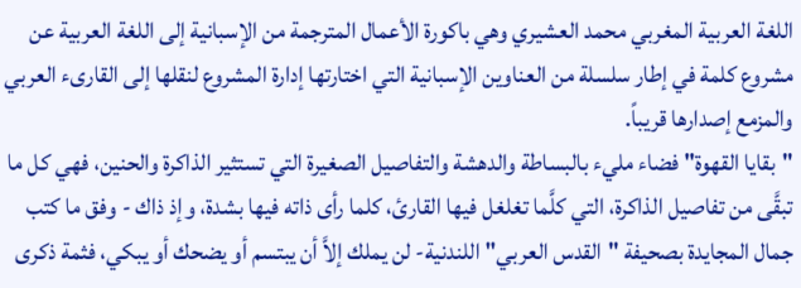اللغة العربية المغربي محمد العشيري وهي باكورة الأعمال المترجمة من الإسبانية إلى اللغة العربية عن مشروع كلمة في إطار سلسلة من العناوين الإسبانية التي اختارتها إدارة المشروع لنقلها إلى القارىء العربي والمزمع إصدارها قريباً.
"بقايا القهوة" فضاء مليء بالبساطة والدهشة والتفاصيل الصغيرة التي تستثير الذاكرة والحنين، فهي كل ما تبقَّى من تفاصيل الذاكرة، التي كلَّما تغلغل فيها القارئ، كلما رأى ذاته فيها بشدة، وإذ ذاك - وفق ما كتب جمال المجايدة بصحيفة "القدس العربي" اللندنية- لن يملك إلاَّ أن يبتسم أو يضحك أو يبكي، فثمة ذكرى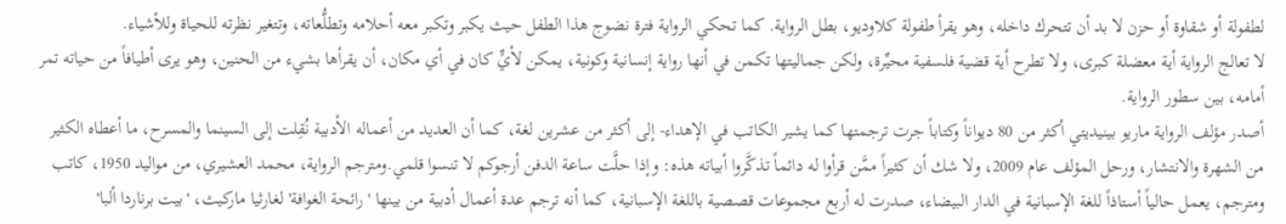لطفولة أو شقاوة أو حزن لا بد أن تتحرك داخله، وهو يقرأ طفولة كلاوديو، بطل الرواية. كما تحكي الرواية فترة نضوج هذا الطفل حيث يكبر وتكبر معه أحلامه وتطلُّعاته، وتتغير نظرته للحياة وللأشياء.
لا تعالج الرواية أية معضلة كبرى، ولا تطرح أية قضية فلسفية محيِّرة، ولكن جماليتها تكمن في أنها رواية إنسانية وكونية، يمكن لأيٍّ كان في أي مكان، أن يقرأها بشيء من الحنين، وهو يرى أطيافاً من حياته تمر أمامه، بين سطور الرواية.
أصدر مؤلف الرواية ماريو بينيديتي أكثر من 80 ديواناً وكتاباً جرت ترجمتها كما يشير الكاتب في الإهداء- إلى أكثر من عشرين لغة، كما أن العديد من أعماله الأدبية نُقِلت إلى السينما والمسرح، ما أعطاه الكثير من الشهرة والانتشار، ورحل المؤلف عام 2009، ولا شك أن كثيراً ممَّن قرأوا له دائماً تذكَّروا أبياته هذه: وإذا حلَّت ساعة الدفن أرجوكم لا تنسوا قلمي.ومترجم الرواية، محمد العشيري، من مواليد 1950، كاتب ومترجم، يعمل حالياً أستاذاً للغة الإسبانية في الدار البيضاء، صدرت له أربع مجموعات قصصية باللغة الإسبانية، كما أنه ترجم عدة أعمال أدبية من بينها 'رائحة الغوافة' لغارثيا ماركيث، 'بيت برناردا ألبا'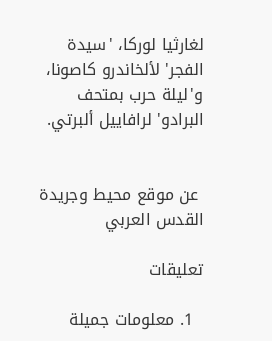لغارثيا لوركا، 'سيدة الفجر' لألخاندرو كاصونا، و'ليلة حرب بمتحف البرادو' لرافاييل ألبرتي.


 عن موقع محيط وجريدة القدس العربي

تعليقات

  1. معلومات جميلة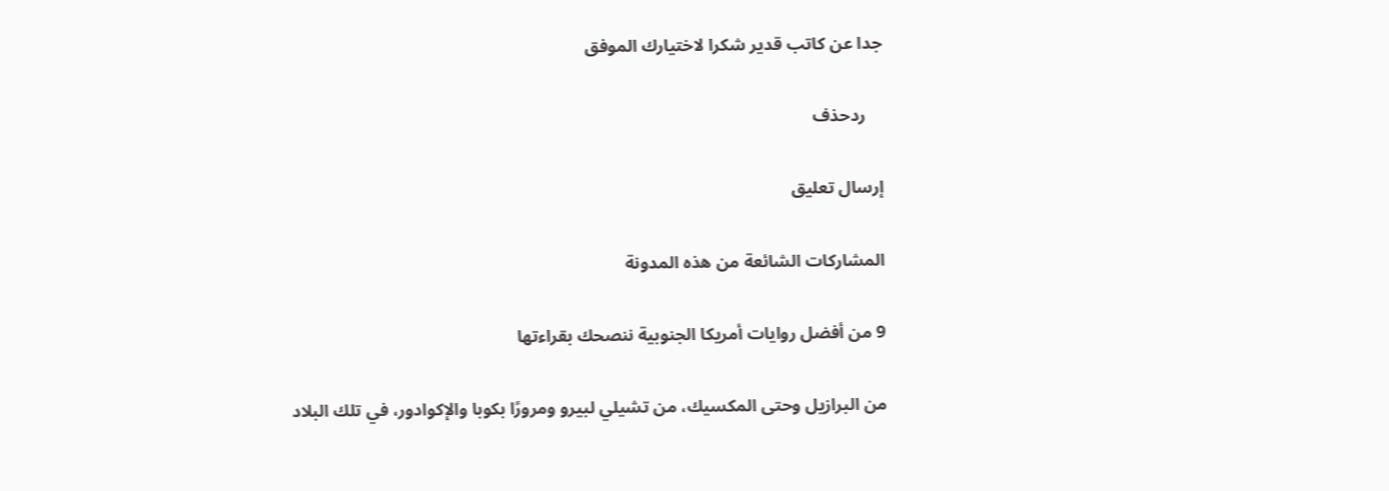جدا عن كاتب قدير شكرا لاختيارك الموفق

    ردحذف

إرسال تعليق

المشاركات الشائعة من هذه المدونة

9 من أفضل روايات أمريكا الجنوبية ننصحك بقراءتها

من البرازيل وحتى المكسيك، من تشيلي لبيرو ومرورًا بكوبا والإكوادور، في تلك البلاد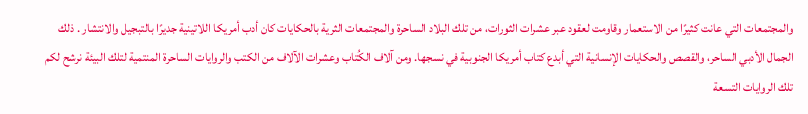والمجتمعات التي عانت كثيرًا من الاستعمار وقاومت لعقود عبر عشرات الثورات، من تلك البلاد الساحرة والمجتمعات الثرية بالحكايات كان أدب أمريكا اللاتينية جديرًا بالتبجيل والانتشار . ذلك الجمال الأدبي الساحر، والقصص والحكايات الإنسانية التي أبدع كتاب أمريكا الجنوبية في نسجها. ومن آلاف الكُتاب وعشرات الآلاف من الكتب والروايات الساحرة المنتمية لتلك البيئة نرشح لكم تلك الروايات التسعة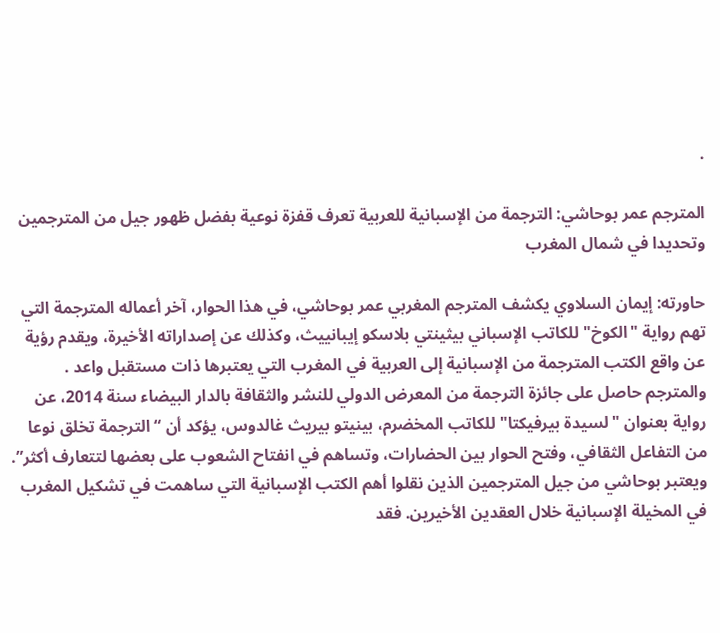.

المترجم عمر بوحاشي: الترجمة من الإسبانية للعربية تعرف قفزة نوعية بفضل ظهور جيل من المترجمين وتحديدا في شمال المغرب

حاورته: إيمان السلاوي يكشف المترجم المغربي عمر بوحاشي، في هذا الحوار، آخر أعماله المترجمة التي تهم رواية "الكوخ" للكاتب الإسباني بيثينتي بلاسكو إيبانييث، وكذلك عن إصداراته الأخيرة، ويقدم رؤية عن واقع الكتب المترجمة من الإسبانية إلى العربية في المغرب التي يعتبرها ذات مستقبل واعد . والمترجم حاصل على جائزة الترجمة من المعرض الدولي للنشر والثقافة بالدار البيضاء سنة 2014، عن رواية بعنوان "لسيدة بيرفيكتا" للكاتب المخضرم، بينيتو بيريث غالدوس، يؤكد أن “الترجمة تخلق نوعا من التفاعل الثقافي، وفتح الحوار بين الحضارات، وتساهم في انفتاح الشعوب على بعضها لتتعارف أكثر”. ويعتبر بوحاشي من جيل المترجمين الذين نقلوا أهم الكتب الإسبانية التي ساهمت في تشكيل المغرب في المخيلة الإسبانية خلال العقدين الأخيرين. فقد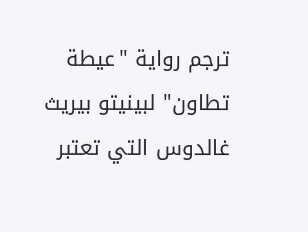ترجم رواية "عيطة تطاون" لبينيتو بيريث غالدوس التي تعتبر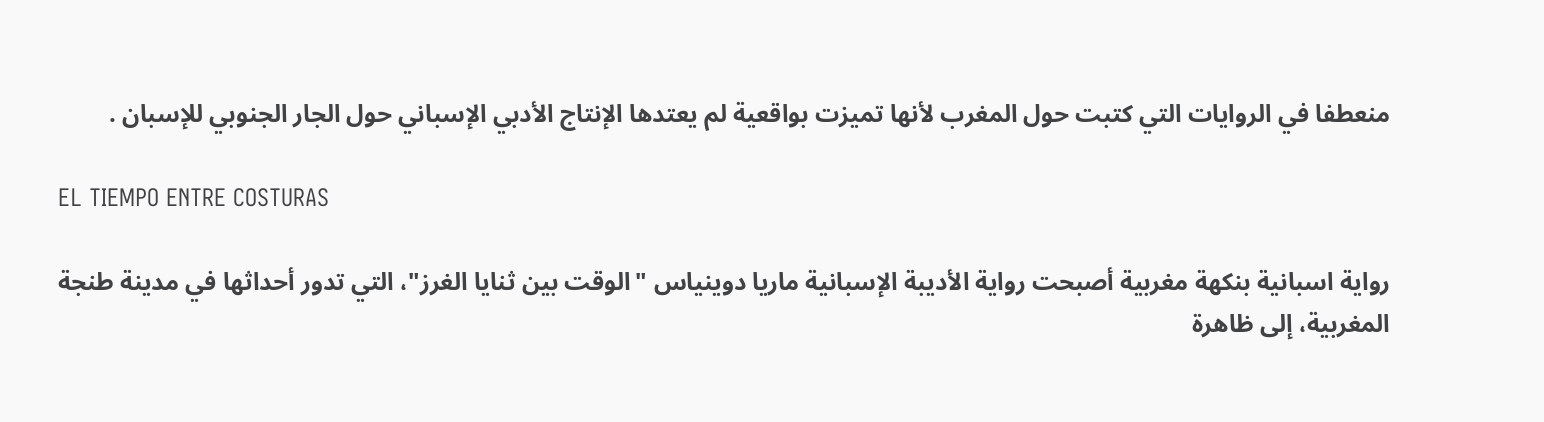منعطفا في الروايات التي كتبت حول المغرب لأنها تميزت بواقعية لم يعتدها الإنتاج الأدبي الإسباني حول الجار الجنوبي للإسبان .

EL TIEMPO ENTRE COSTURAS

رواية اسبانية بنكهة مغربية أصبحت رواية الأديبة الإسبانية ماريا دوينياس "الوقت بين ثنايا الغرز"، التي تدور أحداثها في مدينة طنجة المغربية، إلى ظاهرة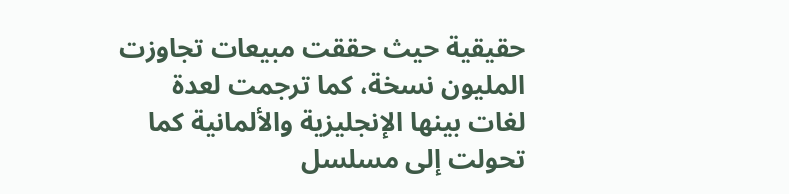حقيقية حيث حققت مبيعات تجاوزت المليون نسخة، كما ترجمت لعدة لغات بينها الإنجليزية والألمانية كما تحولت إلى مسلسل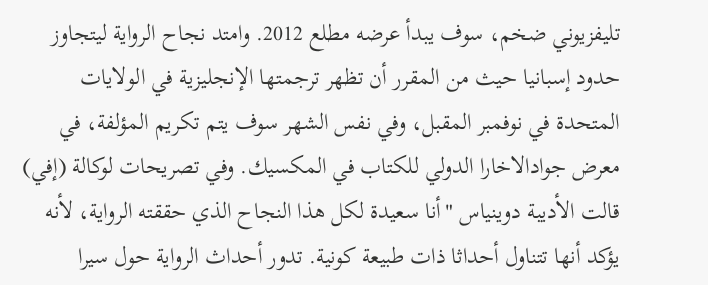تليفزيوني ضخم، سوف يبدأ عرضه مطلع 2012. وامتد نجاح الرواية ليتجاوز حدود إسبانيا حيث من المقرر أن تظهر ترجمتها الإنجليزية في الولايات المتحدة في نوفمبر المقبل، وفي نفس الشهر سوف يتم تكريم المؤلفة، في معرض جوادالاخارا الدولي للكتاب في المكسيك. وفي تصريحات لوكالة (إفي) قالت الأديبة دوينياس "أنا سعيدة لكل هذا النجاح الذي حققته الرواية، لأنه يؤكد أنها تتناول أحداثا ذات طبيعة كونية. تدور أحداث الرواية حول سيرا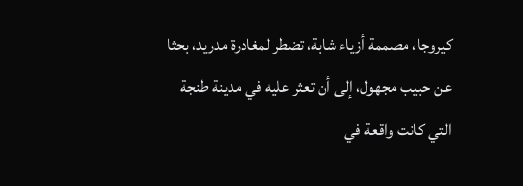كيروجا، مصممة أزياء شابة، تضطر لمغادرة مدريد، بحثا عن حبيب مجهول، إلى أن تعثر عليه في مدينة طنجة التي كانت واقعة في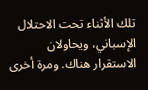تلك الأثناء تحت الاحتلال الإسباني، ويحاولان الاستقرار هناك. ومرة أخرى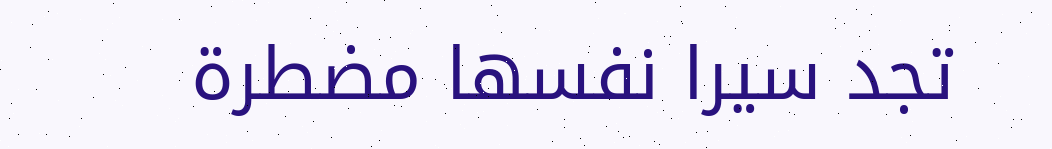تجد سيرا نفسها مضطرة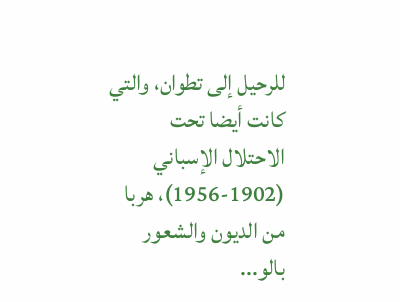للرحيل إلى تطوان، والتي كانت أيضا تحت الاحتلال الإسباني (1902-1956)، هربا من الديون والشعور بالو...